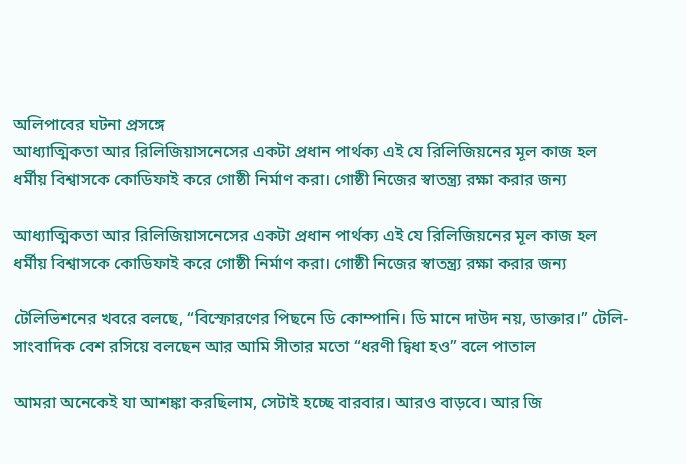অলিপাবের ঘটনা প্রসঙ্গে
আধ্যাত্মিকতা আর রিলিজিয়াসনেসের একটা প্রধান পার্থক্য এই যে রিলিজিয়নের মূল কাজ হল ধর্মীয় বিশ্বাসকে কোডিফাই করে গোষ্ঠী নির্মাণ করা। গোষ্ঠী নিজের স্বাতন্ত্র্য রক্ষা করার জন্য

আধ্যাত্মিকতা আর রিলিজিয়াসনেসের একটা প্রধান পার্থক্য এই যে রিলিজিয়নের মূল কাজ হল ধর্মীয় বিশ্বাসকে কোডিফাই করে গোষ্ঠী নির্মাণ করা। গোষ্ঠী নিজের স্বাতন্ত্র্য রক্ষা করার জন্য

টেলিভিশনের খবরে বলছে, “বিস্ফোরণের পিছনে ডি কোম্পানি। ডি মানে দাউদ নয়, ডাক্তার।” টেলি-সাংবাদিক বেশ রসিয়ে বলছেন আর আমি সীতার মতো “ধরণী দ্বিধা হও” বলে পাতাল

আমরা অনেকেই যা আশঙ্কা করছিলাম, সেটাই হচ্ছে বারবার। আরও বাড়বে। আর জি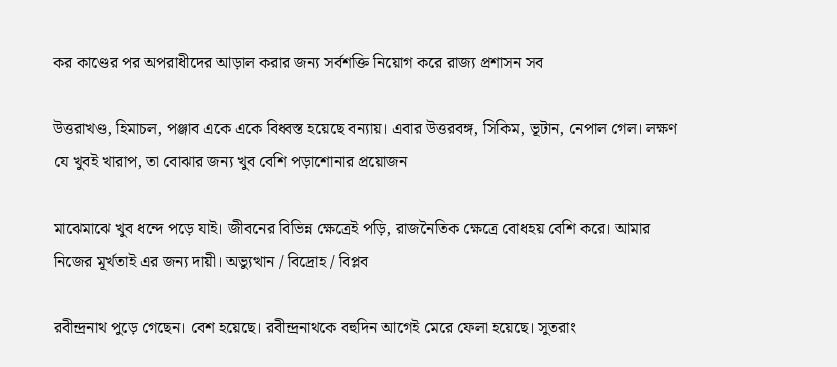কর কাণ্ডের পর অপরাধীদের আড়াল করার জন্য সর্বশক্তি নিয়োগ করে রাজ্য প্রশাসন সব

উত্তরাখণ্ড, হিমাচল, পঞ্জাব একে একে বিধ্বস্ত হয়েছে বন্যায়। এবার উত্তরবঙ্গ, সিকিম, ভূটান, নেপাল গেল। লক্ষণ যে খুবই খারাপ, তা বোঝার জন্য খুব বেশি পড়াশোনার প্রয়োজন

মাঝেমাঝে খুব ধন্দে পড়ে যাই। জীবনের বিভিন্ন ক্ষেত্রেই পড়ি, রাজনৈতিক ক্ষেত্রে বোধহয় বেশি করে। আমার নিজের মূর্খতাই এর জন্য দায়ী। অভ্যুত্থান / বিদ্রোহ / বিপ্লব

রবীন্দ্রনাথ পুড়ে গেছেন। বেশ হয়েছে। রবীন্দ্রনাথকে বহুদিন আগেই মেরে ফেলা হয়েছে। সুতরাং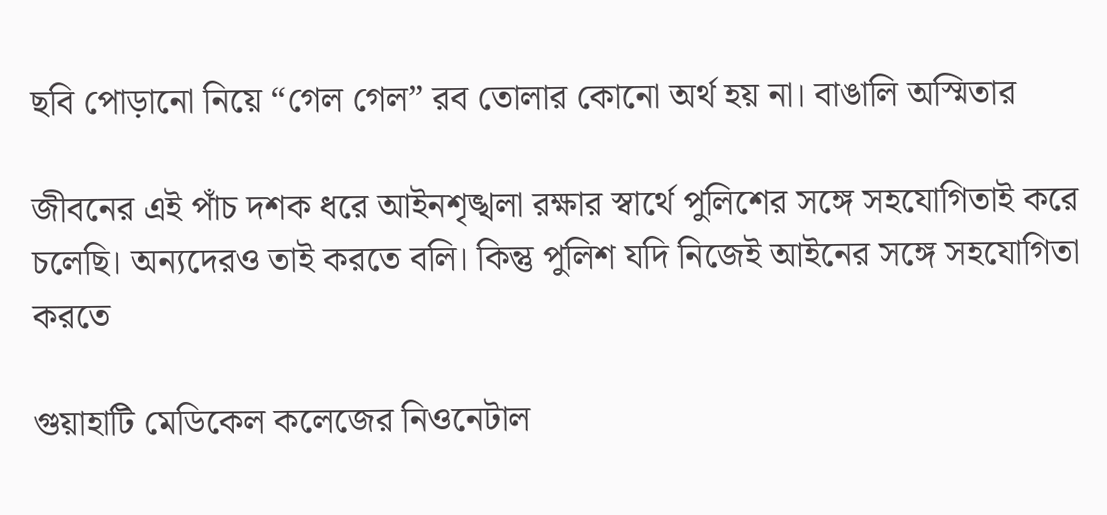ছবি পোড়ানো নিয়ে “গেল গেল” রব তোলার কোনো অর্থ হয় না। বাঙালি অস্মিতার

জীবনের এই পাঁচ দশক ধরে আইনশৃঙ্খলা রক্ষার স্বার্থে পুলিশের সঙ্গে সহযোগিতাই করে চলেছি। অন্যদেরও তাই করতে বলি। কিন্তু পুলিশ যদি নিজেই আইনের সঙ্গে সহযোগিতা করতে

গুয়াহাটি মেডিকেল কলেজের নিওনেটাল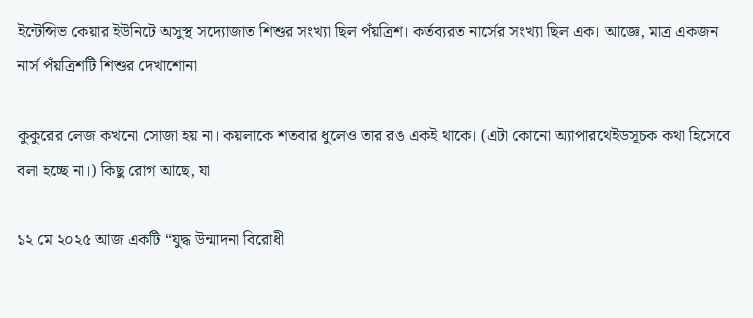ইন্টেন্সিভ কেয়ার ইউনিটে অসুস্থ সদ্যোজাত শিশুর সংখ্যা ছিল পঁয়ত্রিশ। কর্তব্যরত নার্সের সংখ্যা ছিল এক। আজ্ঞে, মাত্র একজন নার্স পঁয়ত্রিশটি শিশুর দেখাশোনা

কুকুরের লেজ কখনো সোজা হয় না। কয়লাকে শতবার ধুলেও তার রঙ একই থাকে। (এটা কোনো অ্যাপারথেইডসূচক কথা হিসেবে বলা হচ্ছে না।) কিছু রোগ আছে, যা

১২ মে ২০২৫ আজ একটি “যুদ্ধ উন্মাদনা বিরোধী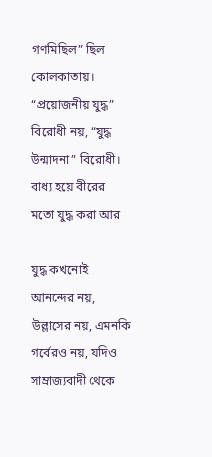গণমিছিল” ছিল কোলকাতায়। “প্রয়োজনীয় যুদ্ধ” বিরোধী নয়, “যুদ্ধ উন্মাদনা” বিরোধী। বাধ্য হয়ে বীরের মতো যুদ্ধ করা আর

যুদ্ধ কখনোই আনন্দের নয়, উল্লাসের নয়, এমনকি গর্বেরও নয়, যদিও সাম্রাজ্যবাদী থেকে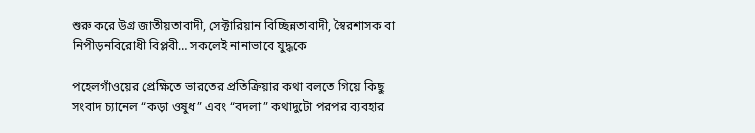শুরু করে উগ্র জাতীয়তাবাদী, সেক্টারিয়ান বিচ্ছিন্নতাবাদী, স্বৈরশাসক বা নিপীড়নবিরোধী বিপ্লবী… সকলেই নানাভাবে যুদ্ধকে

পহেলগাঁওয়ের প্রেক্ষিতে ভারতের প্রতিক্রিয়ার কথা বলতে গিয়ে কিছু সংবাদ চ্যানেল “কড়া ওষুধ” এবং “বদলা” কথাদুটো পরপর ব্যবহার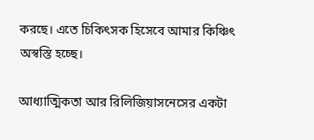করছে। এতে চিকিৎসক হিসেবে আমার কিঞ্চিৎ অস্বস্তি হচ্ছে।

আধ্যাত্মিকতা আর রিলিজিয়াসনেসের একটা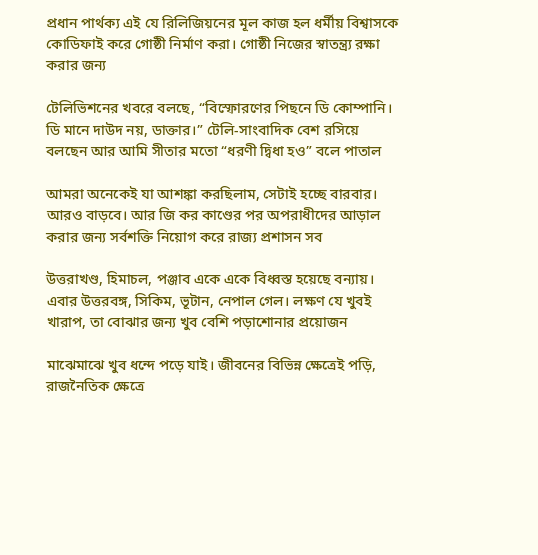প্রধান পার্থক্য এই যে রিলিজিয়নের মূল কাজ হল ধর্মীয় বিশ্বাসকে কোডিফাই করে গোষ্ঠী নির্মাণ করা। গোষ্ঠী নিজের স্বাতন্ত্র্য রক্ষা করার জন্য

টেলিভিশনের খবরে বলছে, “বিস্ফোরণের পিছনে ডি কোম্পানি। ডি মানে দাউদ নয়, ডাক্তার।” টেলি-সাংবাদিক বেশ রসিয়ে বলছেন আর আমি সীতার মতো “ধরণী দ্বিধা হও” বলে পাতাল

আমরা অনেকেই যা আশঙ্কা করছিলাম, সেটাই হচ্ছে বারবার। আরও বাড়বে। আর জি কর কাণ্ডের পর অপরাধীদের আড়াল করার জন্য সর্বশক্তি নিয়োগ করে রাজ্য প্রশাসন সব

উত্তরাখণ্ড, হিমাচল, পঞ্জাব একে একে বিধ্বস্ত হয়েছে বন্যায়। এবার উত্তরবঙ্গ, সিকিম, ভূটান, নেপাল গেল। লক্ষণ যে খুবই খারাপ, তা বোঝার জন্য খুব বেশি পড়াশোনার প্রয়োজন

মাঝেমাঝে খুব ধন্দে পড়ে যাই। জীবনের বিভিন্ন ক্ষেত্রেই পড়ি, রাজনৈতিক ক্ষেত্রে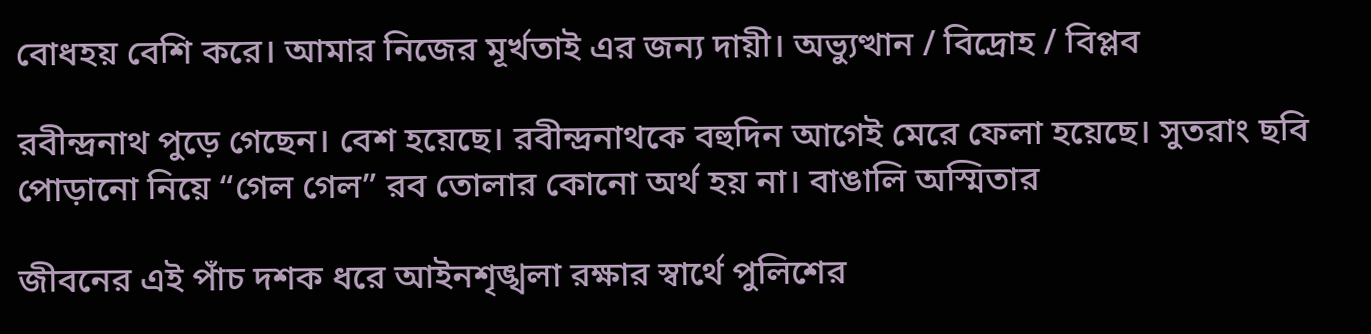বোধহয় বেশি করে। আমার নিজের মূর্খতাই এর জন্য দায়ী। অভ্যুত্থান / বিদ্রোহ / বিপ্লব

রবীন্দ্রনাথ পুড়ে গেছেন। বেশ হয়েছে। রবীন্দ্রনাথকে বহুদিন আগেই মেরে ফেলা হয়েছে। সুতরাং ছবি পোড়ানো নিয়ে “গেল গেল” রব তোলার কোনো অর্থ হয় না। বাঙালি অস্মিতার

জীবনের এই পাঁচ দশক ধরে আইনশৃঙ্খলা রক্ষার স্বার্থে পুলিশের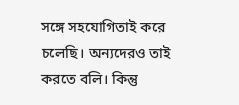সঙ্গে সহযোগিতাই করে চলেছি। অন্যদেরও তাই করতে বলি। কিন্তু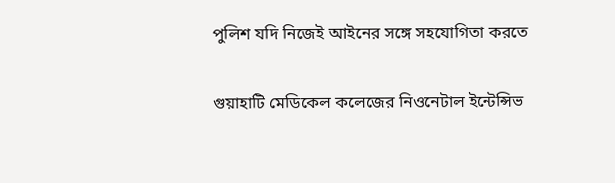পুলিশ যদি নিজেই আইনের সঙ্গে সহযোগিতা করতে

গুয়াহাটি মেডিকেল কলেজের নিওনেটাল ইন্টেন্সিভ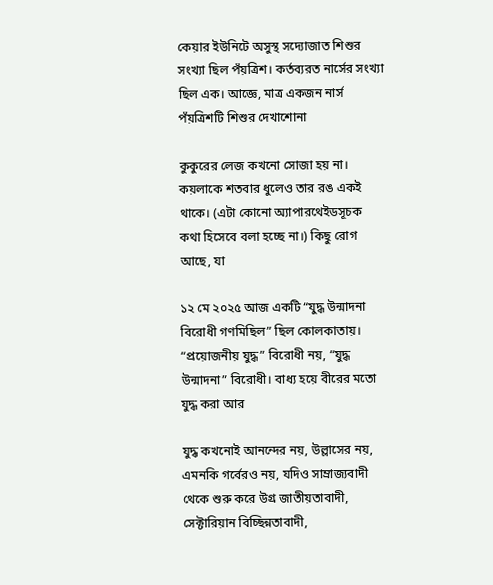কেয়ার ইউনিটে অসুস্থ সদ্যোজাত শিশুর সংখ্যা ছিল পঁয়ত্রিশ। কর্তব্যরত নার্সের সংখ্যা ছিল এক। আজ্ঞে, মাত্র একজন নার্স পঁয়ত্রিশটি শিশুর দেখাশোনা

কুকুরের লেজ কখনো সোজা হয় না। কয়লাকে শতবার ধুলেও তার রঙ একই থাকে। (এটা কোনো অ্যাপারথেইডসূচক কথা হিসেবে বলা হচ্ছে না।) কিছু রোগ আছে, যা

১২ মে ২০২৫ আজ একটি “যুদ্ধ উন্মাদনা বিরোধী গণমিছিল” ছিল কোলকাতায়। “প্রয়োজনীয় যুদ্ধ” বিরোধী নয়, “যুদ্ধ উন্মাদনা” বিরোধী। বাধ্য হয়ে বীরের মতো যুদ্ধ করা আর

যুদ্ধ কখনোই আনন্দের নয়, উল্লাসের নয়, এমনকি গর্বেরও নয়, যদিও সাম্রাজ্যবাদী থেকে শুরু করে উগ্র জাতীয়তাবাদী, সেক্টারিয়ান বিচ্ছিন্নতাবাদী,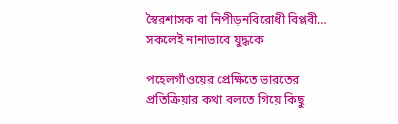স্বৈরশাসক বা নিপীড়নবিরোধী বিপ্লবী… সকলেই নানাভাবে যুদ্ধকে

পহেলগাঁওয়ের প্রেক্ষিতে ভারতের প্রতিক্রিয়ার কথা বলতে গিয়ে কিছু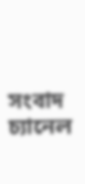সংবাদ চ্যানেল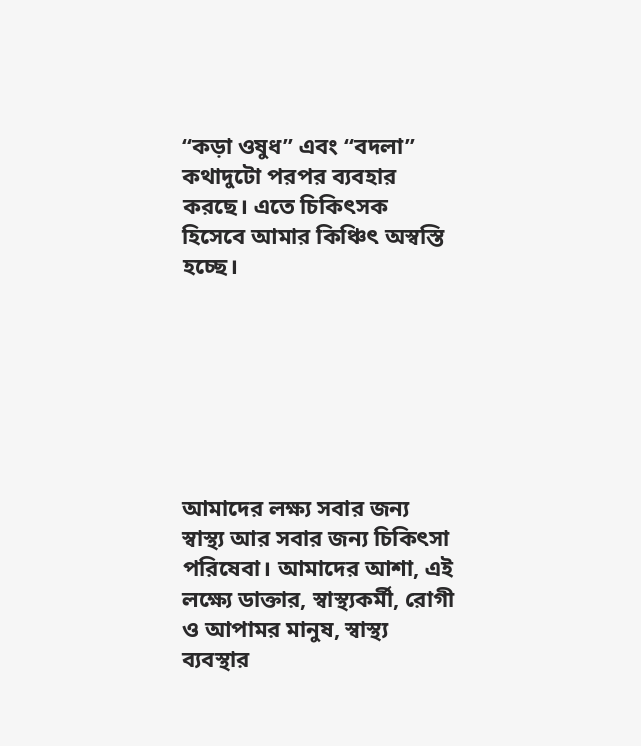“কড়া ওষুধ” এবং “বদলা” কথাদুটো পরপর ব্যবহার করছে। এতে চিকিৎসক হিসেবে আমার কিঞ্চিৎ অস্বস্তি হচ্ছে।







আমাদের লক্ষ্য সবার জন্য স্বাস্থ্য আর সবার জন্য চিকিৎসা পরিষেবা। আমাদের আশা, এই লক্ষ্যে ডাক্তার, স্বাস্থ্যকর্মী, রোগী ও আপামর মানুষ, স্বাস্থ্য ব্যবস্থার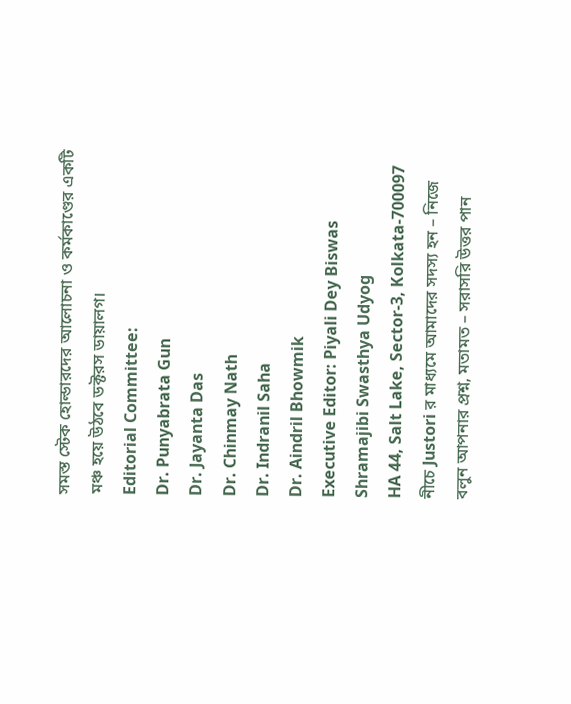সমস্ত স্টেক হোল্ডারদের আলোচনা ও কর্মকাণ্ডের একটি মঞ্চ হয়ে উঠবে ডক্টরস ডায়ালগ।
Editorial Committee:
Dr. Punyabrata Gun
Dr. Jayanta Das
Dr. Chinmay Nath
Dr. Indranil Saha
Dr. Aindril Bhowmik
Executive Editor: Piyali Dey Biswas
Shramajibi Swasthya Udyog
HA 44, Salt Lake, Sector-3, Kolkata-700097
নীচে Justori র মাধ্যমে আমাদের সদস্য হন – নিজে বলুন আপনার প্রশ্ন, মতামত – সরাসরি উত্তর পান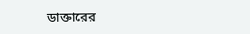ডাক্তারের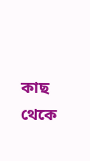কাছ থেকে